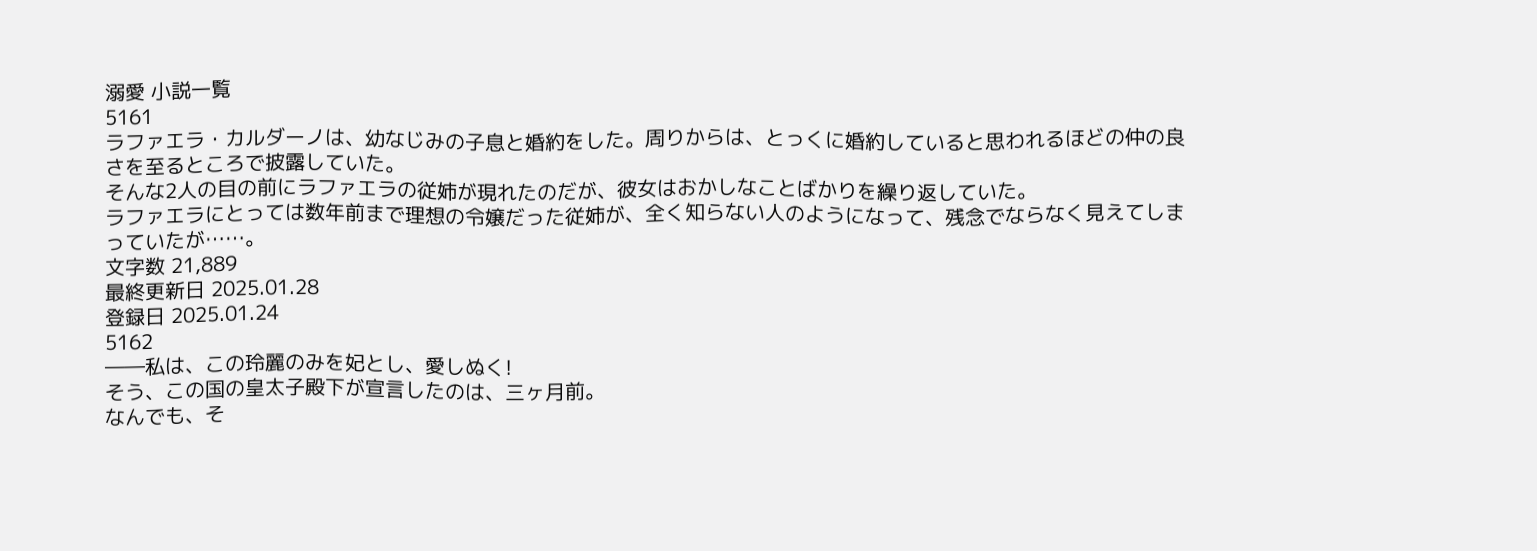溺愛 小説一覧
5161
ラファエラ・カルダーノは、幼なじみの子息と婚約をした。周りからは、とっくに婚約していると思われるほどの仲の良さを至るところで披露していた。
そんな2人の目の前にラファエラの従姉が現れたのだが、彼女はおかしなことばかりを繰り返していた。
ラファエラにとっては数年前まで理想の令嬢だった従姉が、全く知らない人のようになって、残念でならなく見えてしまっていたが……。
文字数 21,889
最終更新日 2025.01.28
登録日 2025.01.24
5162
――私は、この玲麗のみを妃とし、愛しぬく!
そう、この国の皇太子殿下が宣言したのは、三ヶ月前。
なんでも、そ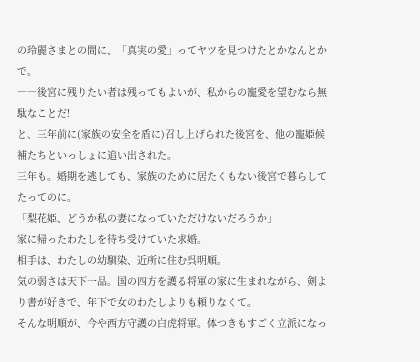の玲麗さまとの間に、「真実の愛」ってヤツを見つけたとかなんとかで。
――後宮に残りたい者は残ってもよいが、私からの寵愛を望むなら無駄なことだ!
と、三年前に(家族の安全を盾に)召し上げられた後宮を、他の寵姫候補たちといっしょに追い出された。
三年も。婚期を逃しても、家族のために居たくもない後宮で暮らしてたってのに。
「梨花姫、どうか私の妻になっていただけないだろうか」
家に帰ったわたしを待ち受けていた求婚。
相手は、わたしの幼馴染、近所に住む呉明順。
気の弱さは天下一品。国の四方を護る将軍の家に生まれながら、剣より書が好きで、年下で女のわたしよりも頼りなくて。
そんな明順が、今や西方守護の白虎将軍。体つきもすごく立派になっ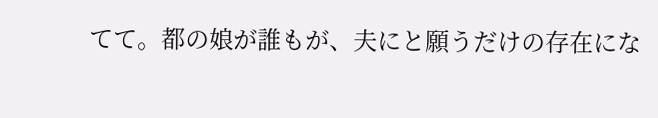てて。都の娘が誰もが、夫にと願うだけの存在にな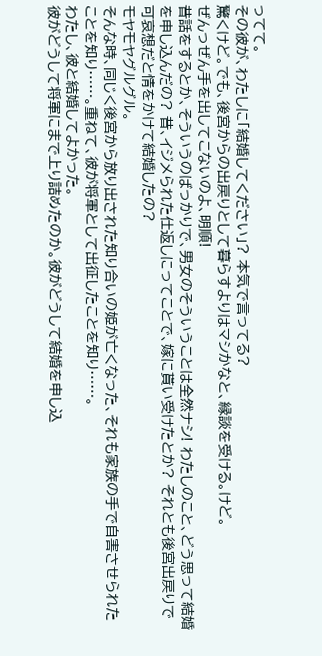ってて。
その彼が、わたしに「結婚してください」? 本気で言ってる?
驚くけど。でも、後宮からの出戻りとして暮らすよりはマシかなと、縁談を受ける。けど。
ぜんっぜん手を出してこないのよ、明順!
昔話をするとか、そういうのばっかりで、男女のそういうことは全然ナシ! わたしのこと、どう思って結婚を申し込んだの? 昔、イジメられた仕返しにってことで、嫁に貰い受けたとか? それとも後宮出戻りで可哀想だと情をかけて結婚したの?
モヤモヤグルグル。
そんな時、同じく後宮から放り出された知り合いの姫が亡くなった、それも家族の手で自害させられたことを知り……。重ねて、彼が将軍として出征したことを知り……。
わたし、彼と結婚してよかった。
彼がどうして将軍にまで上り詰めたのか。彼がどうして結婚を申し込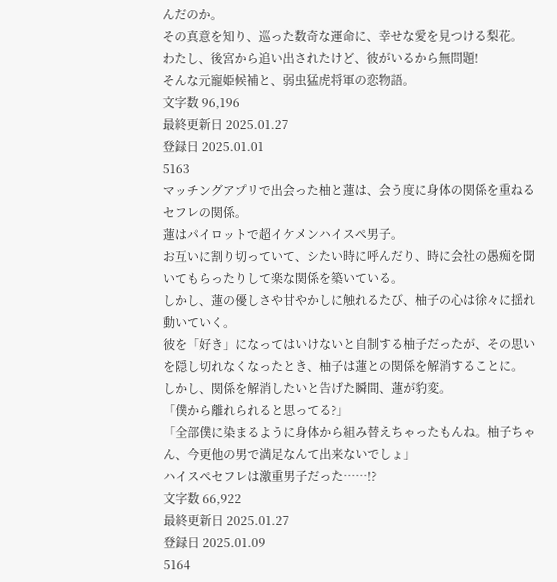んだのか。
その真意を知り、巡った数奇な運命に、幸せな愛を見つける梨花。
わたし、後宮から追い出されたけど、彼がいるから無問題!
そんな元寵姫候補と、弱虫猛虎将軍の恋物語。
文字数 96,196
最終更新日 2025.01.27
登録日 2025.01.01
5163
マッチングアプリで出会った柚と蓮は、会う度に身体の関係を重ねるセフレの関係。
蓮はパイロットで超イケメンハイスぺ男子。
お互いに割り切っていて、シたい時に呼んだり、時に会社の愚痴を聞いてもらったりして楽な関係を築いている。
しかし、蓮の優しさや甘やかしに触れるたび、柚子の心は徐々に揺れ動いていく。
彼を「好き」になってはいけないと自制する柚子だったが、その思いを隠し切れなくなったとき、柚子は蓮との関係を解消することに。
しかし、関係を解消したいと告げた瞬間、蓮が豹変。
「僕から離れられると思ってる?」
「全部僕に染まるように身体から組み替えちゃったもんね。柚子ちゃん、今更他の男で満足なんて出来ないでしょ」
ハイスぺセフレは激重男子だった……!?
文字数 66,922
最終更新日 2025.01.27
登録日 2025.01.09
5164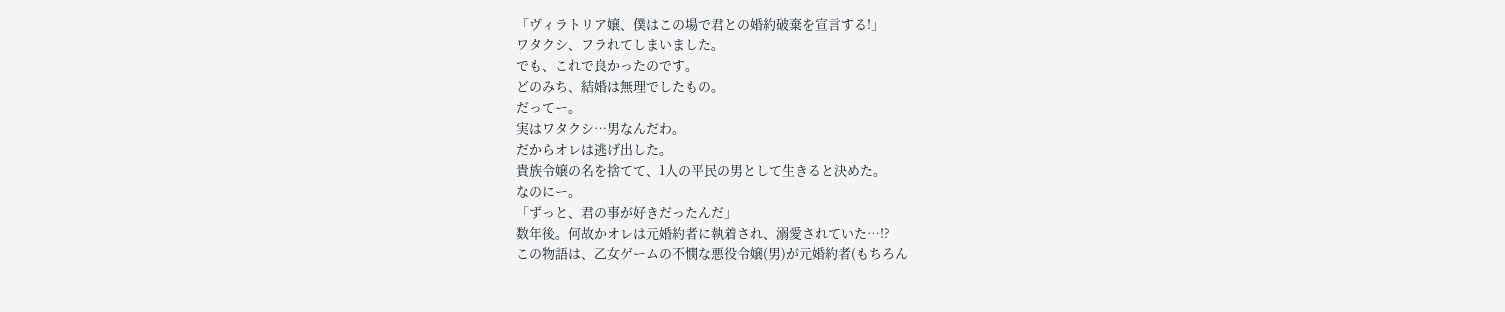「ヴィラトリア嬢、僕はこの場で君との婚約破棄を宣言する!」
ワタクシ、フラれてしまいました。
でも、これで良かったのです。
どのみち、結婚は無理でしたもの。
だってー。
実はワタクシ…男なんだわ。
だからオレは逃げ出した。
貴族令嬢の名を捨てて、1人の平民の男として生きると決めた。
なのにー。
「ずっと、君の事が好きだったんだ」
数年後。何故かオレは元婚約者に執着され、溺愛されていた…!?
この物語は、乙女ゲームの不憫な悪役令嬢(男)が元婚約者(もちろん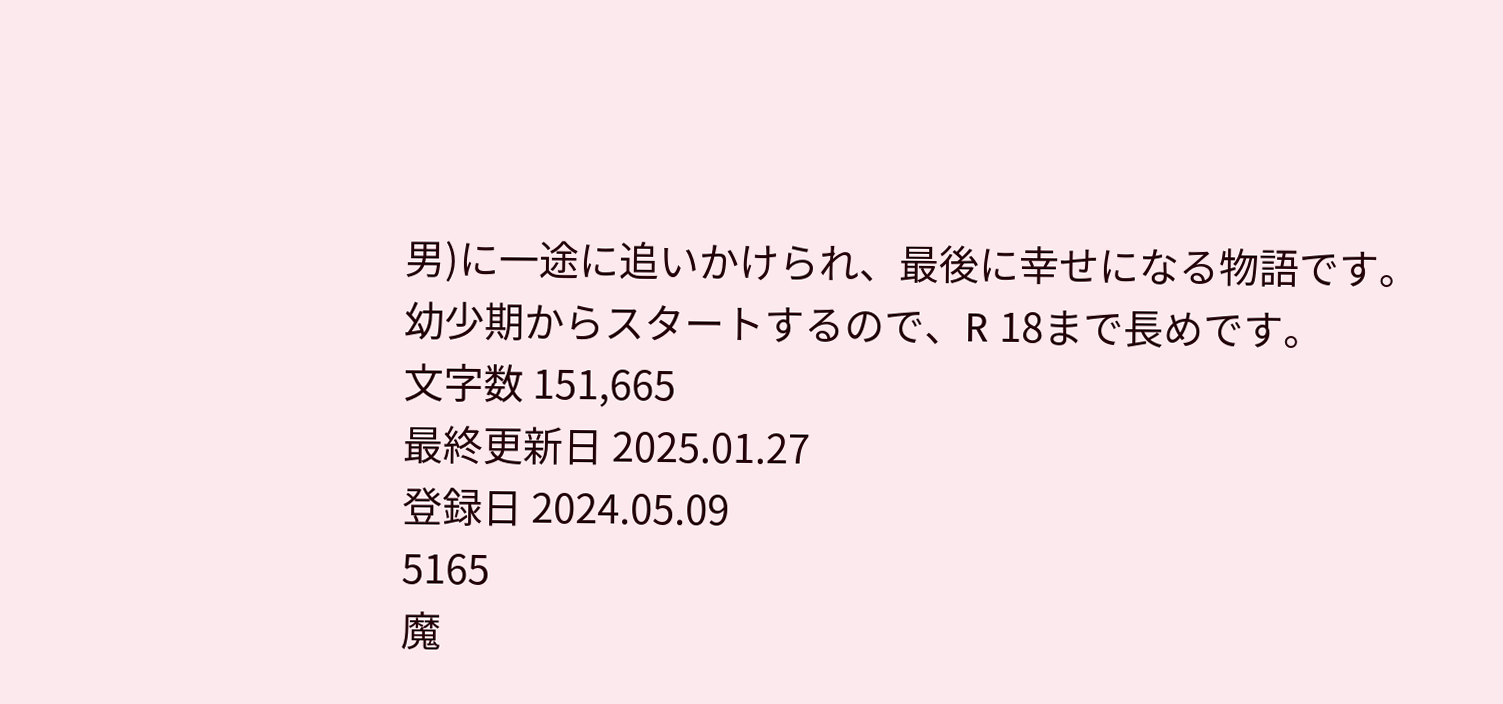男)に一途に追いかけられ、最後に幸せになる物語です。
幼少期からスタートするので、R 18まで長めです。
文字数 151,665
最終更新日 2025.01.27
登録日 2024.05.09
5165
魔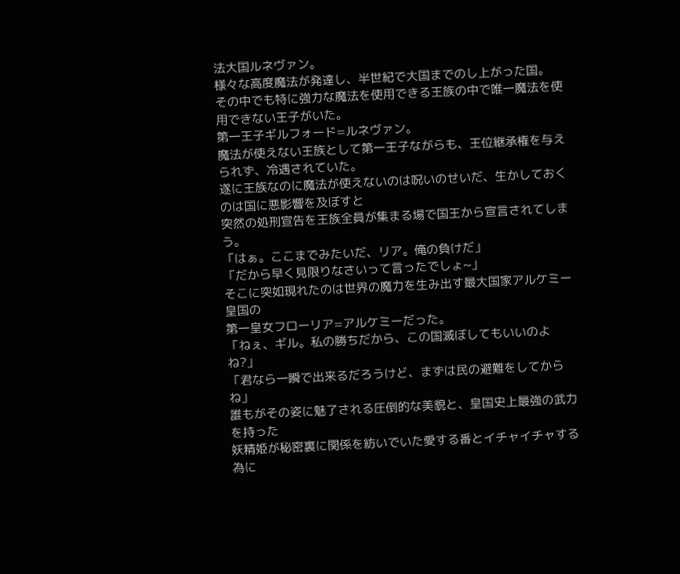法大国ルネヴァン。
様々な高度魔法が発達し、半世紀で大国までのし上がった国。
その中でも特に強力な魔法を使用できる王族の中で唯一魔法を使用できない王子がいた。
第一王子ギルフォード=ルネヴァン。
魔法が使えない王族として第一王子ながらも、王位継承権を与えられず、冷遇されていた。
遂に王族なのに魔法が使えないのは呪いのせいだ、生かしておくのは国に悪影響を及ぼすと
突然の処刑宣告を王族全員が集まる場で国王から宣言されてしまう。
「はぁ。ここまでみたいだ、リア。俺の負けだ」
「だから早く見限りなさいって言ったでしょ~」
そこに突如現れたのは世界の魔力を生み出す最大国家アルケミー皇国の
第一皇女フローリア=アルケミーだった。
「ねぇ、ギル。私の勝ちだから、この国滅ぼしてもいいのよね?」
「君なら一瞬で出来るだろうけど、まずは民の避難をしてからね」
誰もがその姿に魅了される圧倒的な美貌と、皇国史上最強の武力を持った
妖精姫が秘密裏に関係を紡いでいた愛する番とイチャイチャする為に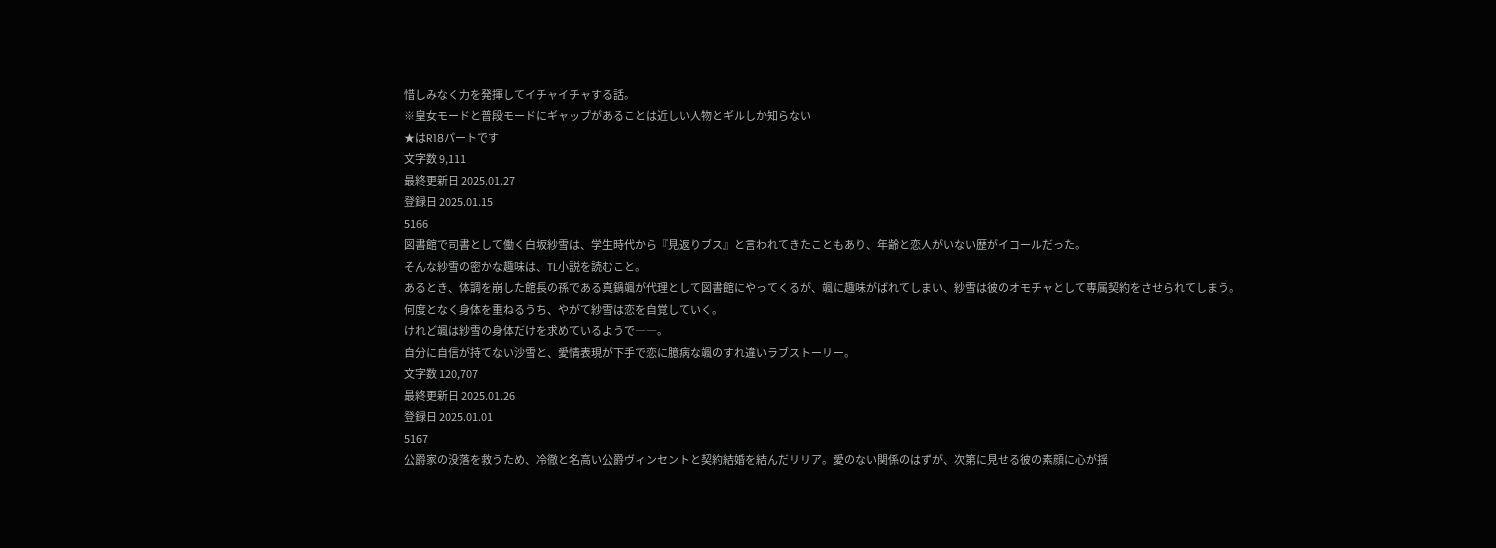惜しみなく力を発揮してイチャイチャする話。
※皇女モードと普段モードにギャップがあることは近しい人物とギルしか知らない
★はR18パートです
文字数 9,111
最終更新日 2025.01.27
登録日 2025.01.15
5166
図書館で司書として働く白坂紗雪は、学生時代から『見返りブス』と言われてきたこともあり、年齢と恋人がいない歴がイコールだった。
そんな紗雪の密かな趣味は、TL小説を読むこと。
あるとき、体調を崩した館長の孫である真鍋颯が代理として図書館にやってくるが、颯に趣味がばれてしまい、紗雪は彼のオモチャとして専属契約をさせられてしまう。
何度となく身体を重ねるうち、やがて紗雪は恋を自覚していく。
けれど颯は紗雪の身体だけを求めているようで――。
自分に自信が持てない沙雪と、愛情表現が下手で恋に臆病な颯のすれ違いラブストーリー。
文字数 120,707
最終更新日 2025.01.26
登録日 2025.01.01
5167
公爵家の没落を救うため、冷徹と名高い公爵ヴィンセントと契約結婚を結んだリリア。愛のない関係のはずが、次第に見せる彼の素顔に心が揺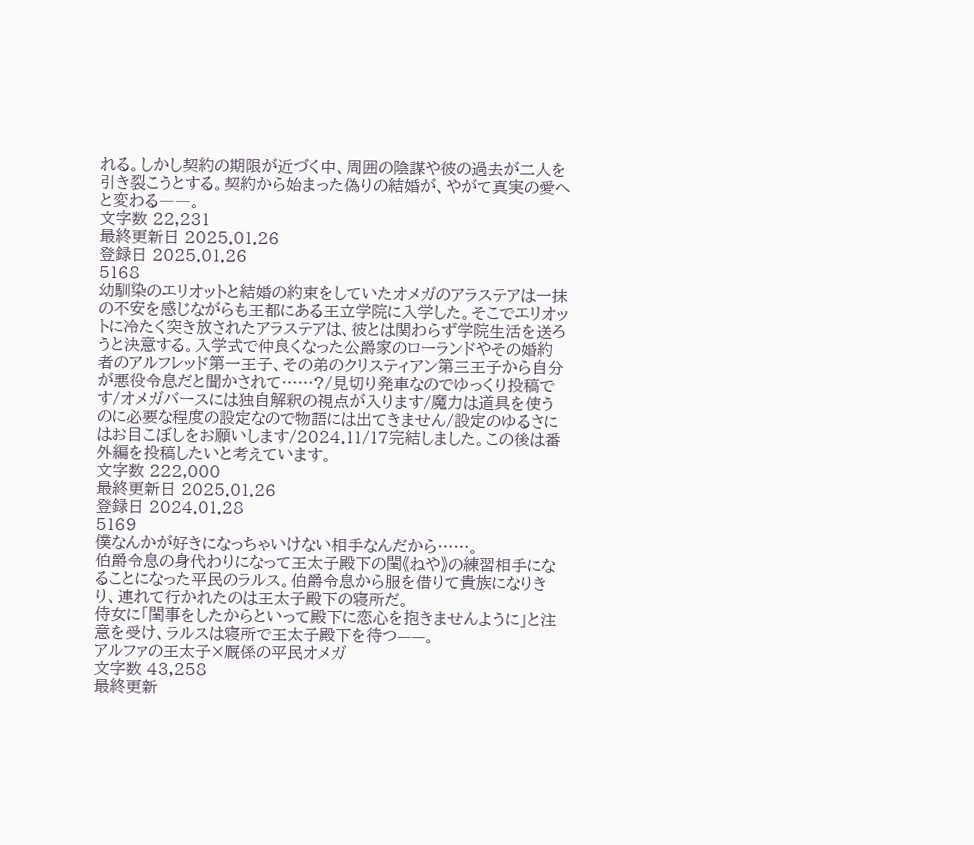れる。しかし契約の期限が近づく中、周囲の陰謀や彼の過去が二人を引き裂こうとする。契約から始まった偽りの結婚が、やがて真実の愛へと変わる――。
文字数 22,231
最終更新日 2025.01.26
登録日 2025.01.26
5168
幼馴染のエリオットと結婚の約束をしていたオメガのアラステアは一抹の不安を感じながらも王都にある王立学院に入学した。そこでエリオットに冷たく突き放されたアラステアは、彼とは関わらず学院生活を送ろうと決意する。入学式で仲良くなった公爵家のローランドやその婚約者のアルフレッド第一王子、その弟のクリスティアン第三王子から自分が悪役令息だと聞かされて……?/見切り発車なのでゆっくり投稿です/オメガバースには独自解釈の視点が入ります/魔力は道具を使うのに必要な程度の設定なので物語には出てきません/設定のゆるさにはお目こぼしをお願いします/2024.11/17完結しました。この後は番外編を投稿したいと考えています。
文字数 222,000
最終更新日 2025.01.26
登録日 2024.01.28
5169
僕なんかが好きになっちゃいけない相手なんだから……。
伯爵令息の身代わりになって王太子殿下の閨《ねや》の練習相手になることになった平民のラルス。伯爵令息から服を借りて貴族になりきり、連れて行かれたのは王太子殿下の寝所だ。
侍女に「閨事をしたからといって殿下に恋心を抱きませんように」と注意を受け、ラルスは寝所で王太子殿下を待つ——。
アルファの王太子×厩係の平民オメガ
文字数 43,258
最終更新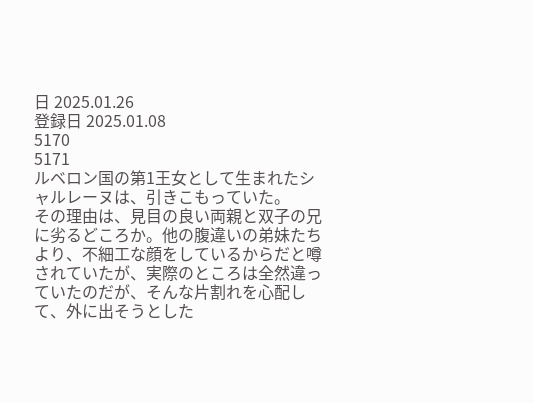日 2025.01.26
登録日 2025.01.08
5170
5171
ルベロン国の第1王女として生まれたシャルレーヌは、引きこもっていた。
その理由は、見目の良い両親と双子の兄に劣るどころか。他の腹違いの弟妹たちより、不細工な顔をしているからだと噂されていたが、実際のところは全然違っていたのだが、そんな片割れを心配して、外に出そうとした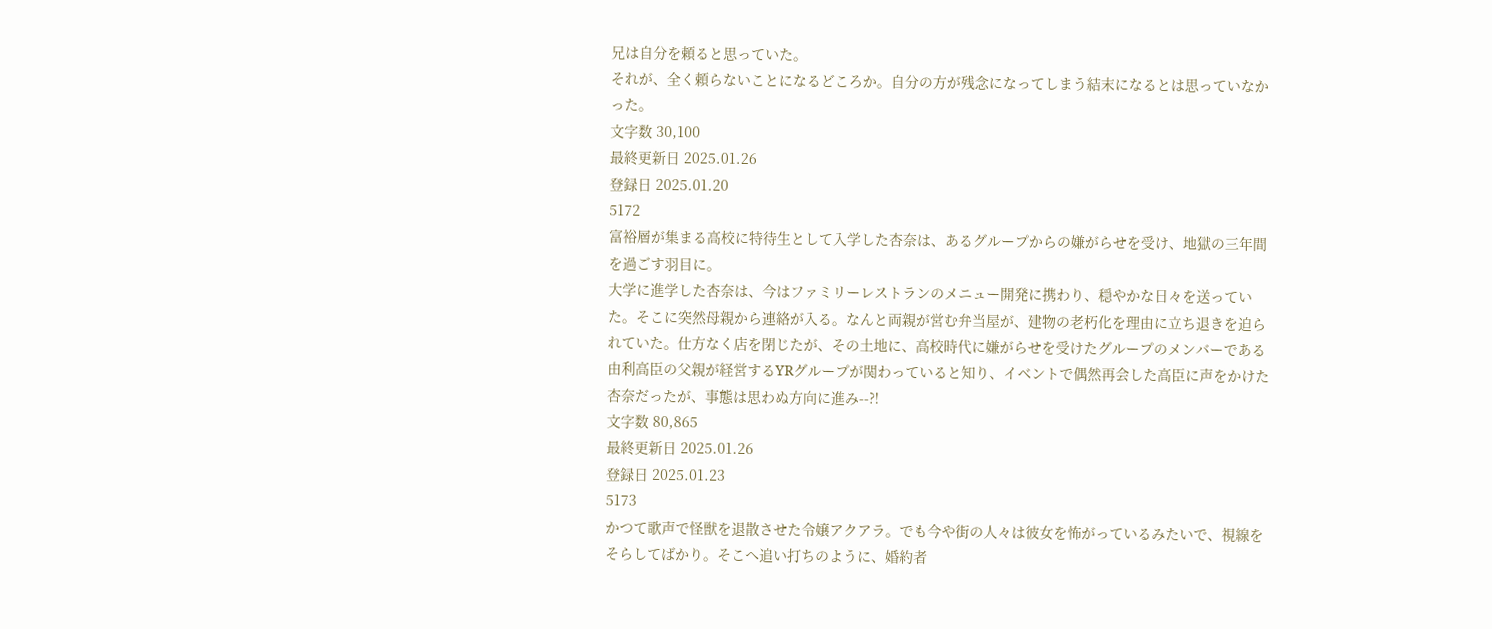兄は自分を頼ると思っていた。
それが、全く頼らないことになるどころか。自分の方が残念になってしまう結末になるとは思っていなかった。
文字数 30,100
最終更新日 2025.01.26
登録日 2025.01.20
5172
富裕層が集まる高校に特待生として入学した杏奈は、あるグループからの嫌がらせを受け、地獄の三年間を過ごす羽目に。
大学に進学した杏奈は、今はファミリーレストランのメニュー開発に携わり、穏やかな日々を送っていた。そこに突然母親から連絡が入る。なんと両親が営む弁当屋が、建物の老朽化を理由に立ち退きを迫られていた。仕方なく店を閉じたが、その土地に、高校時代に嫌がらせを受けたグループのメンバーである由利高臣の父親が経営するYRグループが関わっていると知り、イベントで偶然再会した高臣に声をかけた杏奈だったが、事態は思わぬ方向に進み--⁈
文字数 80,865
最終更新日 2025.01.26
登録日 2025.01.23
5173
かつて歌声で怪獣を退散させた令嬢アクアラ。でも今や街の人々は彼女を怖がっているみたいで、視線をそらしてばかり。そこへ追い打ちのように、婚約者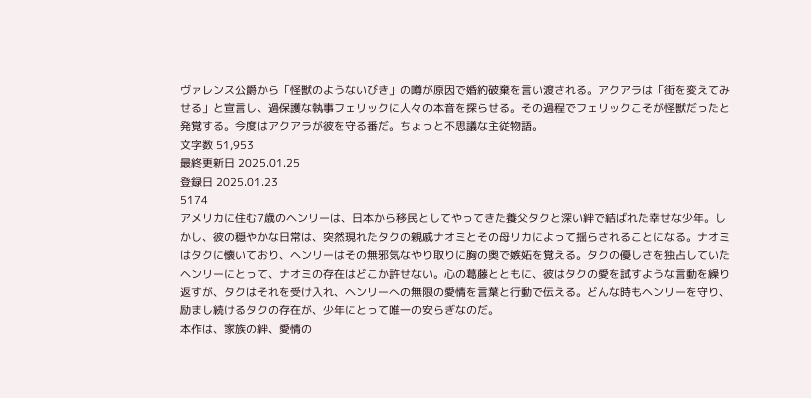ヴァレンス公爵から「怪獣のようないびき」の噂が原因で婚約破棄を言い渡される。アクアラは「街を変えてみせる」と宣言し、過保護な執事フェリックに人々の本音を探らせる。その過程でフェリックこそが怪獣だったと発覚する。今度はアクアラが彼を守る番だ。ちょっと不思議な主従物語。
文字数 51,953
最終更新日 2025.01.25
登録日 2025.01.23
5174
アメリカに住む7歳のヘンリーは、日本から移民としてやってきた養父タクと深い絆で結ばれた幸せな少年。しかし、彼の穏やかな日常は、突然現れたタクの親戚ナオミとその母リカによって揺らされることになる。ナオミはタクに懐いており、ヘンリーはその無邪気なやり取りに胸の奥で嫉妬を覚える。タクの優しさを独占していたヘンリーにとって、ナオミの存在はどこか許せない。心の葛藤とともに、彼はタクの愛を試すような言動を繰り返すが、タクはそれを受け入れ、ヘンリーへの無限の愛情を言葉と行動で伝える。どんな時もヘンリーを守り、励まし続けるタクの存在が、少年にとって唯一の安らぎなのだ。
本作は、家族の絆、愛情の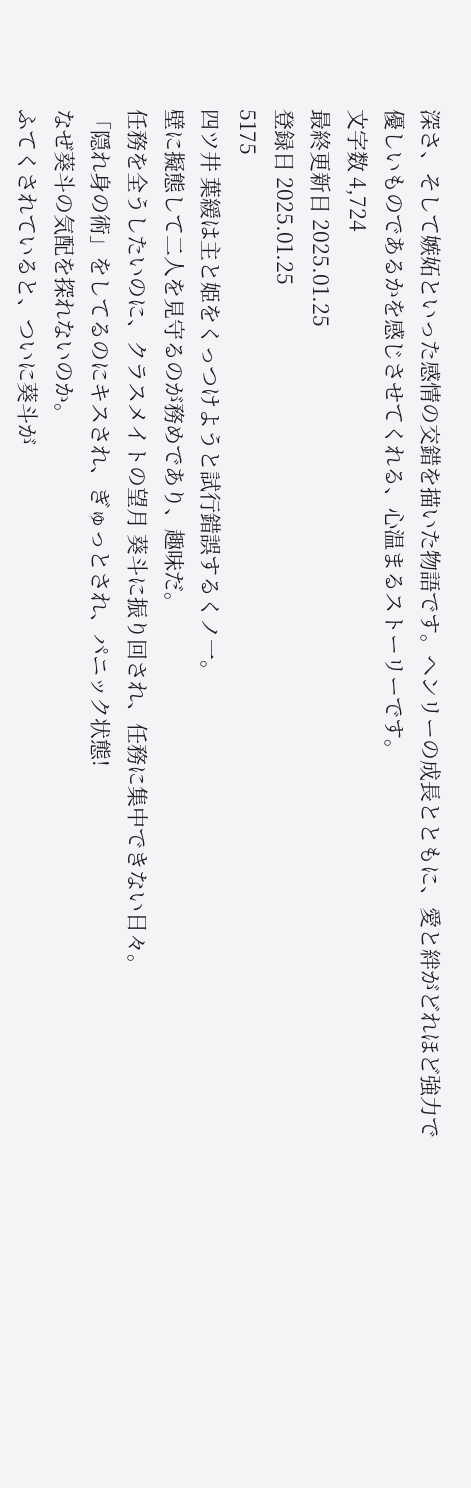深さ、そして嫉妬といった感情の交錯を描いた物語です。ヘンリーの成長とともに、愛と絆がどれほど強力で優しいものであるかを感じさせてくれる、心温まるストーリーです。
文字数 4,724
最終更新日 2025.01.25
登録日 2025.01.25
5175
四ツ井 葉緩は主と姫をくっつけようと試行錯誤するくノ一。
壁に擬態して二人を見守るのが務めであり、趣味だ。
任務を全うしたいのに、クラスメイトの望月 葵斗に振り回され、任務に集中できない日々。
「隠れ身の術」をしてるのにキスされ、ぎゅっとされ、パニック状態!
なぜ葵斗の気配を探れないのか。
ふてくされていると、ついに葵斗が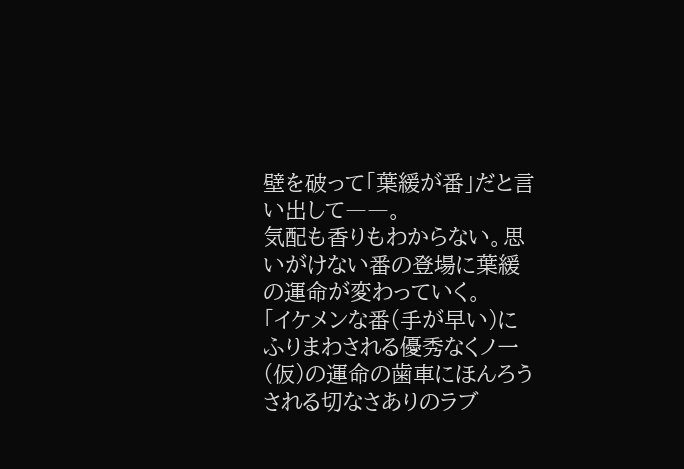壁を破って「葉緩が番」だと言い出して――。
気配も香りもわからない。思いがけない番の登場に葉緩の運命が変わっていく。
「イケメンな番(手が早い)にふりまわされる優秀なくノ一(仮)の運命の歯車にほんろうされる切なさありのラブ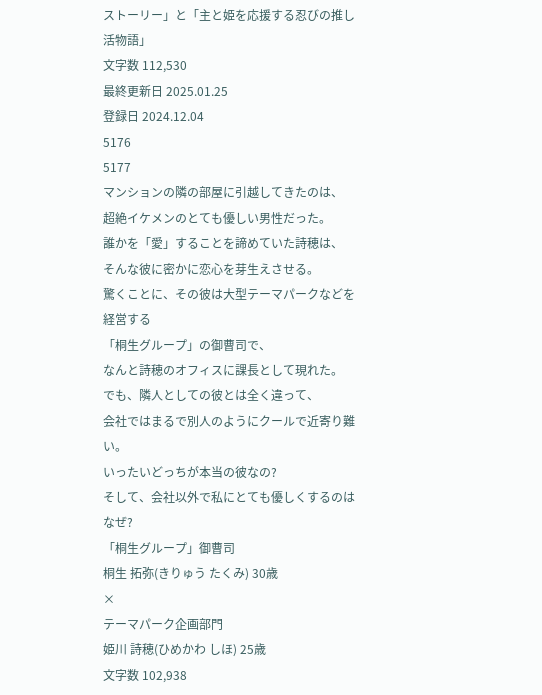ストーリー」と「主と姫を応援する忍びの推し活物語」
文字数 112,530
最終更新日 2025.01.25
登録日 2024.12.04
5176
5177
マンションの隣の部屋に引越してきたのは、
超絶イケメンのとても優しい男性だった。
誰かを「愛」することを諦めていた詩穂は、
そんな彼に密かに恋心を芽生えさせる。
驚くことに、その彼は大型テーマパークなどを経営する
「桐生グループ」の御曹司で、
なんと詩穂のオフィスに課長として現れた。
でも、隣人としての彼とは全く違って、
会社ではまるで別人のようにクールで近寄り難い。
いったいどっちが本当の彼なの?
そして、会社以外で私にとても優しくするのはなぜ?
「桐生グループ」御曹司
桐生 拓弥(きりゅう たくみ) 30歳
×
テーマパーク企画部門
姫川 詩穂(ひめかわ しほ) 25歳
文字数 102,938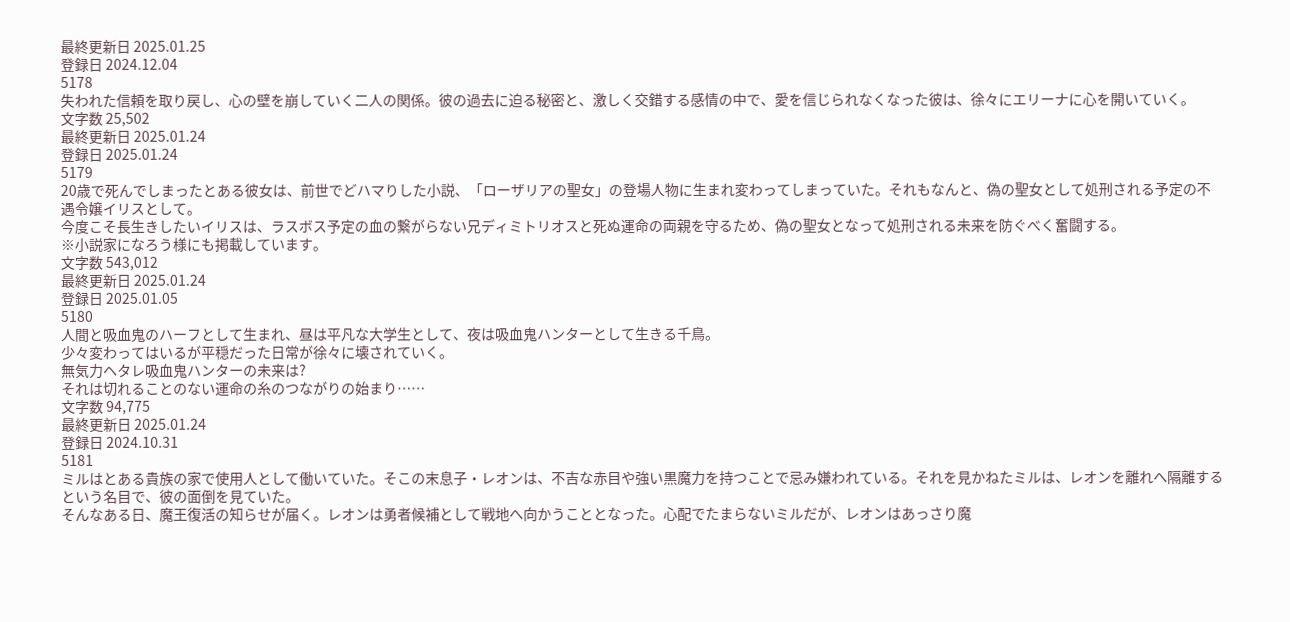最終更新日 2025.01.25
登録日 2024.12.04
5178
失われた信頼を取り戻し、心の壁を崩していく二人の関係。彼の過去に迫る秘密と、激しく交錯する感情の中で、愛を信じられなくなった彼は、徐々にエリーナに心を開いていく。
文字数 25,502
最終更新日 2025.01.24
登録日 2025.01.24
5179
20歳で死んでしまったとある彼女は、前世でどハマりした小説、「ローザリアの聖女」の登場人物に生まれ変わってしまっていた。それもなんと、偽の聖女として処刑される予定の不遇令嬢イリスとして。
今度こそ長生きしたいイリスは、ラスボス予定の血の繋がらない兄ディミトリオスと死ぬ運命の両親を守るため、偽の聖女となって処刑される未来を防ぐべく奮闘する。
※小説家になろう様にも掲載しています。
文字数 543,012
最終更新日 2025.01.24
登録日 2025.01.05
5180
人間と吸血鬼のハーフとして生まれ、昼は平凡な大学生として、夜は吸血鬼ハンターとして生きる千鳥。
少々変わってはいるが平穏だった日常が徐々に壊されていく。
無気力ヘタレ吸血鬼ハンターの未来は?
それは切れることのない運命の糸のつながりの始まり……
文字数 94,775
最終更新日 2025.01.24
登録日 2024.10.31
5181
ミルはとある貴族の家で使用人として働いていた。そこの末息子・レオンは、不吉な赤目や強い黒魔力を持つことで忌み嫌われている。それを見かねたミルは、レオンを離れへ隔離するという名目で、彼の面倒を見ていた。
そんなある日、魔王復活の知らせが届く。レオンは勇者候補として戦地へ向かうこととなった。心配でたまらないミルだが、レオンはあっさり魔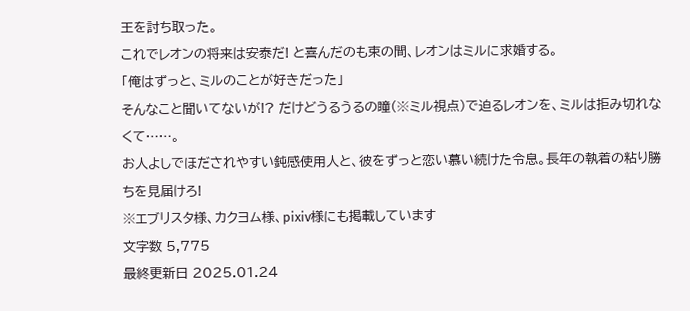王を討ち取った。
これでレオンの将来は安泰だ! と喜んだのも束の間、レオンはミルに求婚する。
「俺はずっと、ミルのことが好きだった」
そんなこと聞いてないが!? だけどうるうるの瞳(※ミル視点)で迫るレオンを、ミルは拒み切れなくて……。
お人よしでほだされやすい鈍感使用人と、彼をずっと恋い慕い続けた令息。長年の執着の粘り勝ちを見届けろ!
※エブリスタ様、カクヨム様、pixiv様にも掲載しています
文字数 5,775
最終更新日 2025.01.24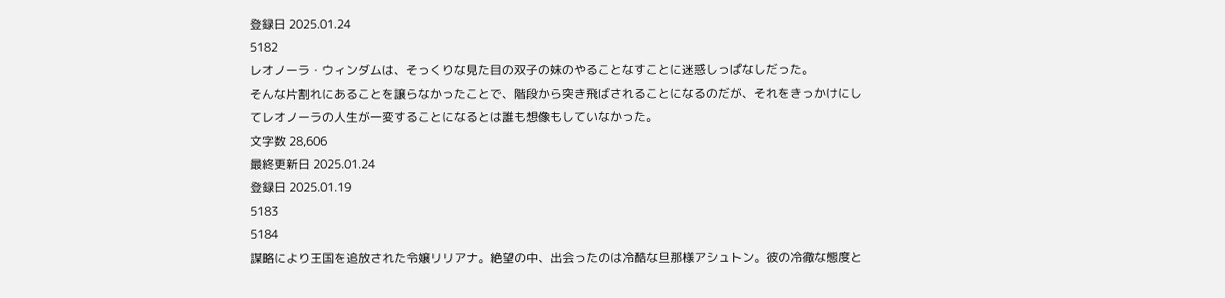登録日 2025.01.24
5182
レオノーラ・ウィンダムは、そっくりな見た目の双子の妹のやることなすことに迷惑しっぱなしだった。
そんな片割れにあることを譲らなかったことで、階段から突き飛ばされることになるのだが、それをきっかけにしてレオノーラの人生が一変することになるとは誰も想像もしていなかった。
文字数 28,606
最終更新日 2025.01.24
登録日 2025.01.19
5183
5184
謀略により王国を追放された令嬢リリアナ。絶望の中、出会ったのは冷酷な旦那様アシュトン。彼の冷徹な態度と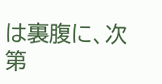は裏腹に、次第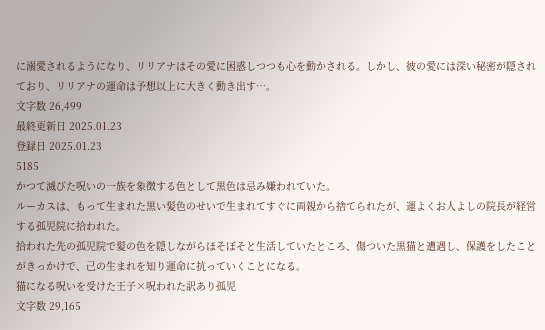に溺愛されるようになり、リリアナはその愛に困惑しつつも心を動かされる。しかし、彼の愛には深い秘密が隠されており、リリアナの運命は予想以上に大きく動き出す…。
文字数 26,499
最終更新日 2025.01.23
登録日 2025.01.23
5185
かつて滅びた呪いの一族を象徴する色として黒色は忌み嫌われていた。
ルーカスは、もって生まれた黒い髪色のせいで生まれてすぐに両親から捨てられたが、運よくお人よしの院長が経営する孤児院に拾われた。
拾われた先の孤児院で髪の色を隠しながらほそぼそと生活していたところ、傷ついた黒猫と遭遇し、保護をしたことがきっかけで、己の生まれを知り運命に抗っていくことになる。
猫になる呪いを受けた王子×呪われた訳あり孤児
文字数 29,165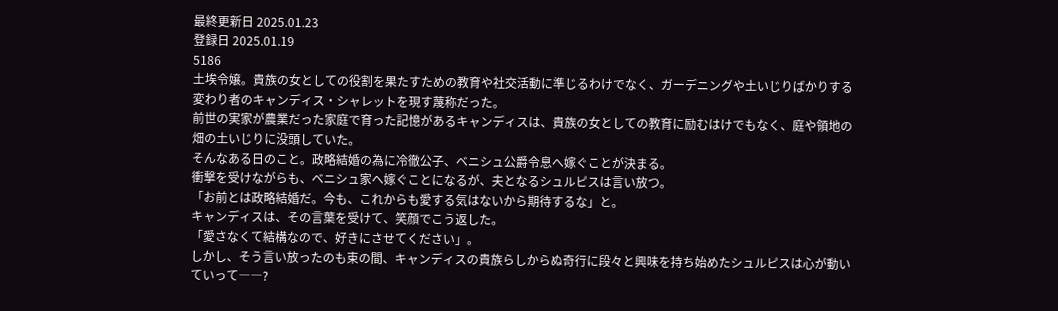最終更新日 2025.01.23
登録日 2025.01.19
5186
土埃令嬢。貴族の女としての役割を果たすための教育や社交活動に準じるわけでなく、ガーデニングや土いじりばかりする変わり者のキャンディス・シャレットを現す蔑称だった。
前世の実家が農業だった家庭で育った記憶があるキャンディスは、貴族の女としての教育に励むはけでもなく、庭や領地の畑の土いじりに没頭していた。
そんなある日のこと。政略結婚の為に冷徹公子、ベニシュ公爵令息へ嫁ぐことが決まる。
衝撃を受けながらも、ベニシュ家へ嫁ぐことになるが、夫となるシュルピスは言い放つ。
「お前とは政略結婚だ。今も、これからも愛する気はないから期待するな」と。
キャンディスは、その言葉を受けて、笑顔でこう返した。
「愛さなくて結構なので、好きにさせてください」。
しかし、そう言い放ったのも束の間、キャンディスの貴族らしからぬ奇行に段々と興味を持ち始めたシュルピスは心が動いていって――?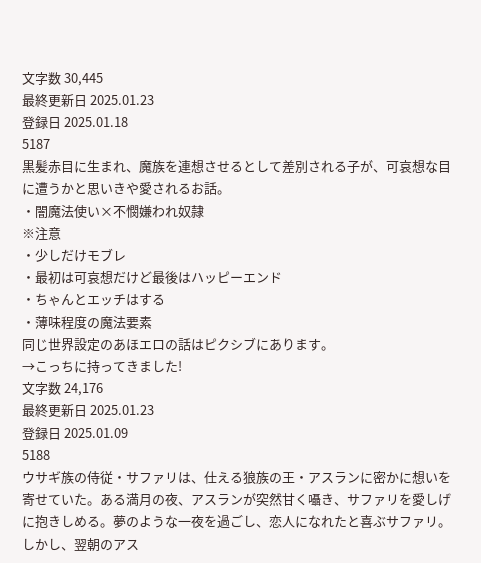文字数 30,445
最終更新日 2025.01.23
登録日 2025.01.18
5187
黒髪赤目に生まれ、魔族を連想させるとして差別される子が、可哀想な目に遭うかと思いきや愛されるお話。
・闇魔法使い×不憫嫌われ奴隷
※注意
・少しだけモブレ
・最初は可哀想だけど最後はハッピーエンド
・ちゃんとエッチはする
・薄味程度の魔法要素
同じ世界設定のあほエロの話はピクシブにあります。
→こっちに持ってきました!
文字数 24,176
最終更新日 2025.01.23
登録日 2025.01.09
5188
ウサギ族の侍従・サファリは、仕える狼族の王・アスランに密かに想いを寄せていた。ある満月の夜、アスランが突然甘く囁き、サファリを愛しげに抱きしめる。夢のような一夜を過ごし、恋人になれたと喜ぶサファリ。
しかし、翌朝のアス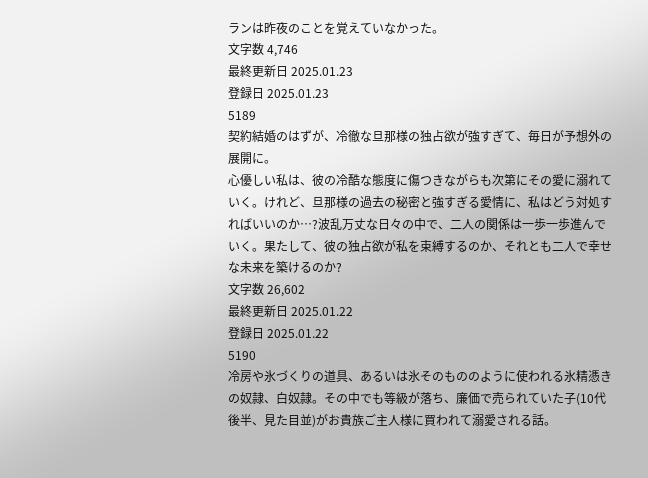ランは昨夜のことを覚えていなかった。
文字数 4,746
最終更新日 2025.01.23
登録日 2025.01.23
5189
契約結婚のはずが、冷徹な旦那様の独占欲が強すぎて、毎日が予想外の展開に。
心優しい私は、彼の冷酷な態度に傷つきながらも次第にその愛に溺れていく。けれど、旦那様の過去の秘密と強すぎる愛情に、私はどう対処すればいいのか…?波乱万丈な日々の中で、二人の関係は一歩一歩進んでいく。果たして、彼の独占欲が私を束縛するのか、それとも二人で幸せな未来を築けるのか?
文字数 26,602
最終更新日 2025.01.22
登録日 2025.01.22
5190
冷房や氷づくりの道具、あるいは氷そのもののように使われる氷精憑きの奴隷、白奴隷。その中でも等級が落ち、廉価で売られていた子(10代後半、見た目並)がお貴族ご主人様に買われて溺愛される話。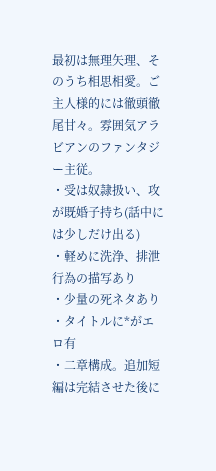最初は無理矢理、そのうち相思相愛。ご主人様的には徹頭徹尾甘々。雰囲気アラビアンのファンタジー主従。
・受は奴隷扱い、攻が既婚子持ち(話中には少しだけ出る)
・軽めに洗浄、排泄行為の描写あり
・少量の死ネタあり
・タイトルに*がエロ有
・二章構成。追加短編は完結させた後に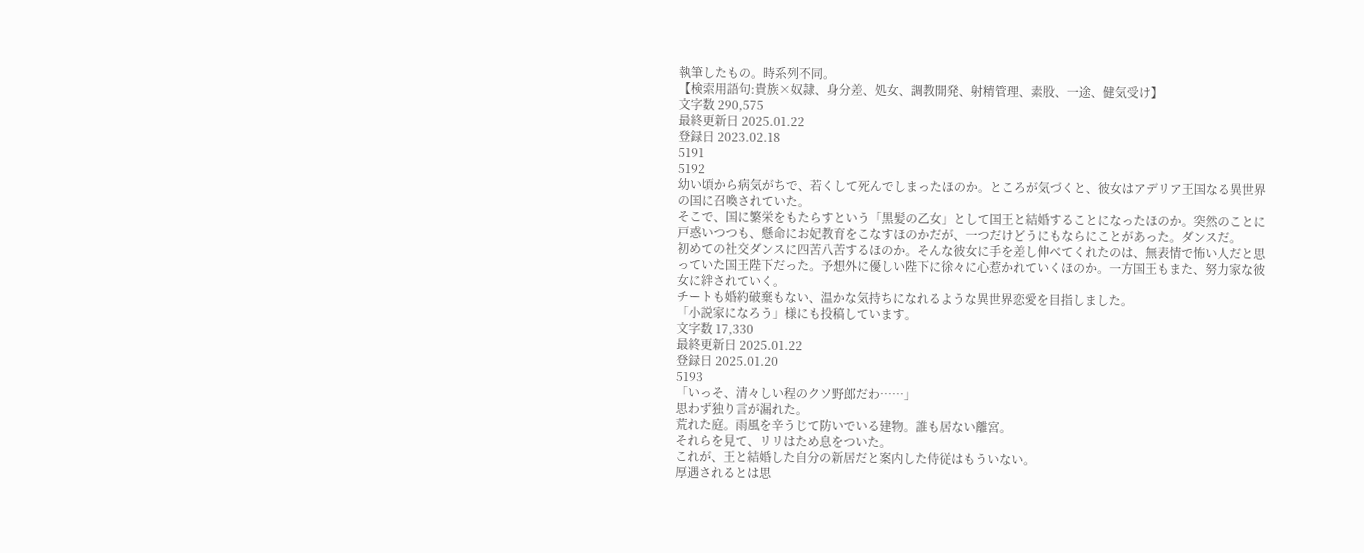執筆したもの。時系列不同。
【検索用語句:貴族×奴隷、身分差、処女、調教開発、射精管理、素股、一途、健気受け】
文字数 290,575
最終更新日 2025.01.22
登録日 2023.02.18
5191
5192
幼い頃から病気がちで、若くして死んでしまったほのか。ところが気づくと、彼女はアデリア王国なる異世界の国に召喚されていた。
そこで、国に繁栄をもたらすという「黒髪の乙女」として国王と結婚することになったほのか。突然のことに戸惑いつつも、懸命にお妃教育をこなすほのかだが、一つだけどうにもならにことがあった。ダンスだ。
初めての社交ダンスに四苦八苦するほのか。そんな彼女に手を差し伸べてくれたのは、無表情で怖い人だと思っていた国王陛下だった。予想外に優しい陛下に徐々に心惹かれていくほのか。一方国王もまた、努力家な彼女に絆されていく。
チートも婚約破棄もない、温かな気持ちになれるような異世界恋愛を目指しました。
「小説家になろう」様にも投稿しています。
文字数 17,330
最終更新日 2025.01.22
登録日 2025.01.20
5193
「いっそ、清々しい程のクソ野郎だわ……」
思わず独り言が漏れた。
荒れた庭。雨風を辛うじて防いでいる建物。誰も居ない離宮。
それらを見て、リリはため息をついた。
これが、王と結婚した自分の新居だと案内した侍従はもういない。
厚遇されるとは思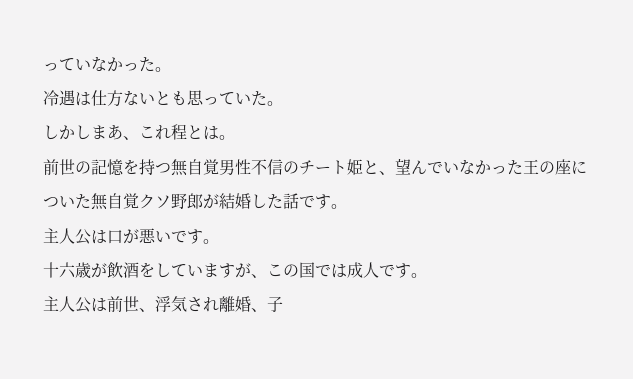っていなかった。
冷遇は仕方ないとも思っていた。
しかしまあ、これ程とは。
前世の記憶を持つ無自覚男性不信のチート姫と、望んでいなかった王の座についた無自覚クソ野郎が結婚した話です。
主人公は口が悪いです。
十六歳が飲酒をしていますが、この国では成人です。
主人公は前世、浮気され離婚、子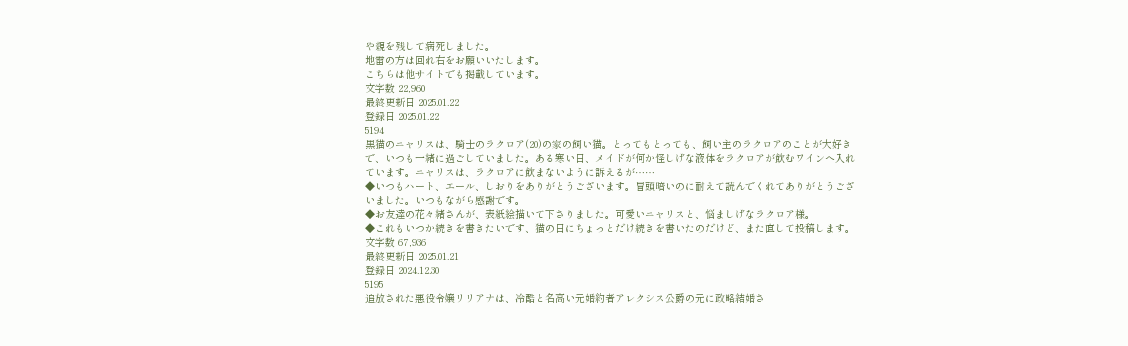や親を残して病死しました。
地雷の方は回れ右をお願いいたします。
こちらは他サイトでも掲載しています。
文字数 22,960
最終更新日 2025.01.22
登録日 2025.01.22
5194
黒猫のニャリスは、騎士のラクロア(20)の家の飼い猫。とってもとっても、飼い主のラクロアのことが大好きで、いつも一緒に過ごしていました。ある寒い日、メイドが何か怪しげな液体をラクロアが飲むワインへ入れています。ニャリスは、ラクロアに飲まないように訴えるが……
◆いつもハート、エール、しおりをありがとうございます。冒頭暗いのに耐えて読んでくれてありがとうございました。いつもながら感謝です。
◆お友達の花々緒さんが、表紙絵描いて下さりました。可愛いニャリスと、悩ましげなラクロア様。
◆これもいつか続きを書きたいです、猫の日にちょっとだけ続きを書いたのだけど、また直して投稿します。
文字数 67,936
最終更新日 2025.01.21
登録日 2024.12.30
5195
追放された悪役令嬢リリアナは、冷酷と名高い元婚約者アレクシス公爵の元に政略結婚さ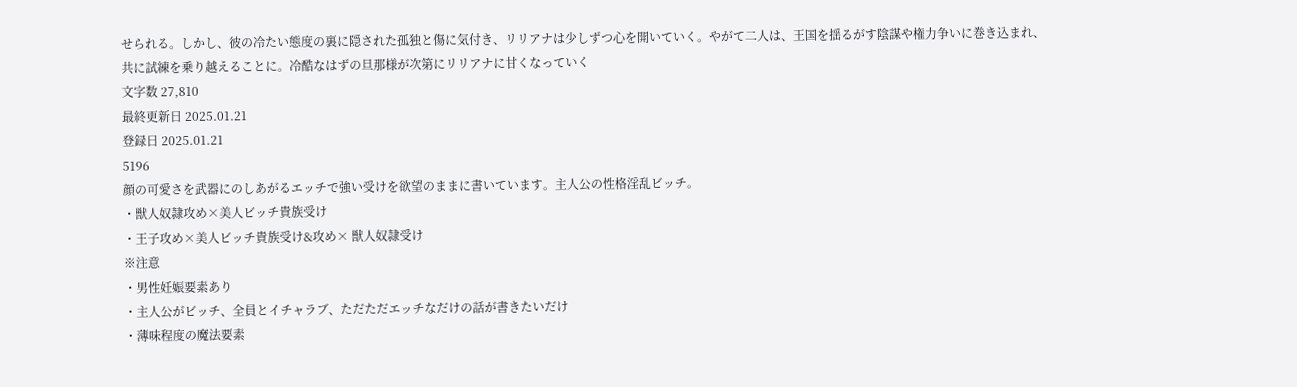せられる。しかし、彼の冷たい態度の裏に隠された孤独と傷に気付き、リリアナは少しずつ心を開いていく。やがて二人は、王国を揺るがす陰謀や権力争いに巻き込まれ、共に試練を乗り越えることに。冷酷なはずの旦那様が次第にリリアナに甘くなっていく
文字数 27,810
最終更新日 2025.01.21
登録日 2025.01.21
5196
顔の可愛さを武器にのしあがるエッチで強い受けを欲望のままに書いています。主人公の性格淫乱ビッチ。
・獣人奴隷攻め×美人ビッチ貴族受け
・王子攻め×美人ビッチ貴族受け&攻め× 獣人奴隷受け
※注意
・男性妊娠要素あり
・主人公がビッチ、全員とイチャラブ、ただただエッチなだけの話が書きたいだけ
・薄味程度の魔法要素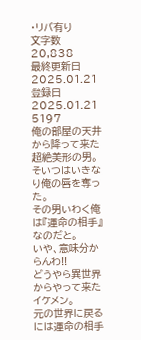・リバ有り
文字数 20,838
最終更新日 2025.01.21
登録日 2025.01.21
5197
俺の部屋の天井から降って来た超絶美形の男。
そいつはいきなり俺の唇を奪った。
その男いわく俺は『運命の相手』なのだと。
いや、意味分からんわ!!
どうやら異世界からやって来たイケメン。
元の世界に戻るには運命の相手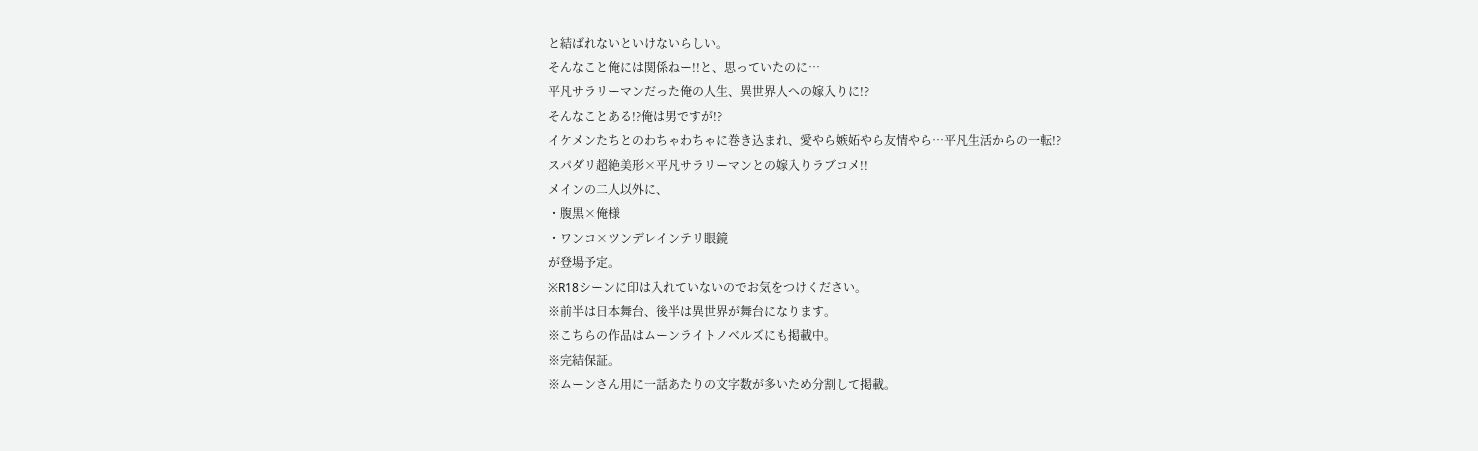と結ばれないといけないらしい。
そんなこと俺には関係ねー!!と、思っていたのに…
平凡サラリーマンだった俺の人生、異世界人への嫁入りに!?
そんなことある!?俺は男ですが!?
イケメンたちとのわちゃわちゃに巻き込まれ、愛やら嫉妬やら友情やら…平凡生活からの一転!?
スパダリ超絶美形×平凡サラリーマンとの嫁入りラブコメ!!
メインの二人以外に、
・腹黒×俺様
・ワンコ×ツンデレインテリ眼鏡
が登場予定。
※R18シーンに印は入れていないのでお気をつけください。
※前半は日本舞台、後半は異世界が舞台になります。
※こちらの作品はムーンライトノベルズにも掲載中。
※完結保証。
※ムーンさん用に一話あたりの文字数が多いため分割して掲載。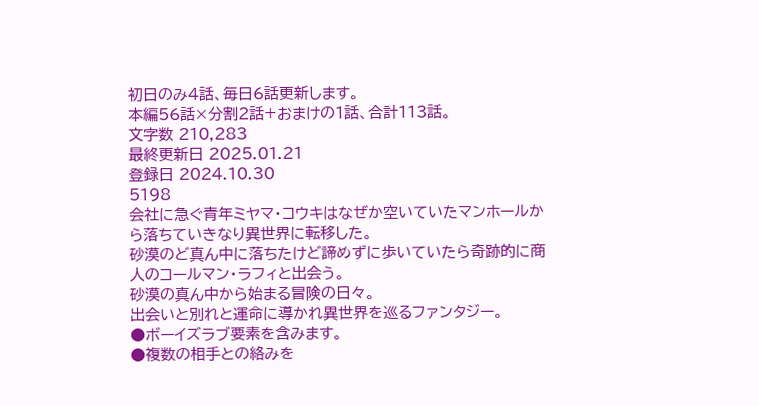初日のみ4話、毎日6話更新します。
本編56話×分割2話+おまけの1話、合計113話。
文字数 210,283
最終更新日 2025.01.21
登録日 2024.10.30
5198
会社に急ぐ青年ミヤマ・コウキはなぜか空いていたマンホールから落ちていきなり異世界に転移した。
砂漠のど真ん中に落ちたけど諦めずに歩いていたら奇跡的に商人のコールマン・ラフィと出会う。
砂漠の真ん中から始まる冒険の日々。
出会いと別れと運命に導かれ異世界を巡るファンタジー。
●ボーイズラブ要素を含みます。
●複数の相手との絡みを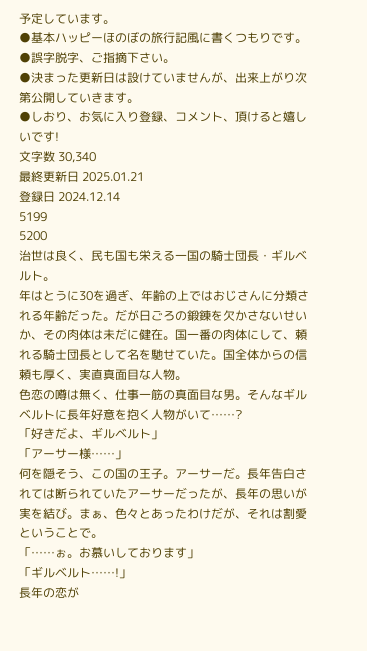予定しています。
●基本ハッピーほのぼの旅行記風に書くつもりです。
●誤字脱字、ご指摘下さい。
●決まった更新日は設けていませんが、出来上がり次第公開していきます。
●しおり、お気に入り登録、コメント、頂けると嬉しいです!
文字数 30,340
最終更新日 2025.01.21
登録日 2024.12.14
5199
5200
治世は良く、民も国も栄える一国の騎士団長・ギルベルト。
年はとうに30を過ぎ、年齢の上ではおじさんに分類される年齢だった。だが日ごろの鍛錬を欠かさないせいか、その肉体は未だに健在。国一番の肉体にして、頼れる騎士団長として名を馳せていた。国全体からの信頼も厚く、実直真面目な人物。
色恋の噂は無く、仕事一筋の真面目な男。そんなギルベルトに長年好意を抱く人物がいて……?
「好きだよ、ギルベルト」
「アーサー様……」
何を隠そう、この国の王子。アーサーだ。長年告白されては断られていたアーサーだったが、長年の思いが実を結び。まぁ、色々とあったわけだが、それは割愛ということで。
「……ぉ。お慕いしております」
「ギルベルト……!」
長年の恋が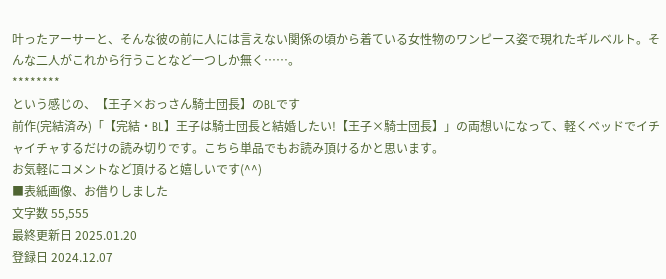叶ったアーサーと、そんな彼の前に人には言えない関係の頃から着ている女性物のワンピース姿で現れたギルベルト。そんな二人がこれから行うことなど一つしか無く……。
********
という感じの、【王子×おっさん騎士団長】のBLです
前作(完結済み)「【完結・BL】王子は騎士団長と結婚したい!【王子×騎士団長】」の両想いになって、軽くベッドでイチャイチャするだけの読み切りです。こちら単品でもお読み頂けるかと思います。
お気軽にコメントなど頂けると嬉しいです(^^)
■表紙画像、お借りしました
文字数 55,555
最終更新日 2025.01.20
登録日 2024.12.07